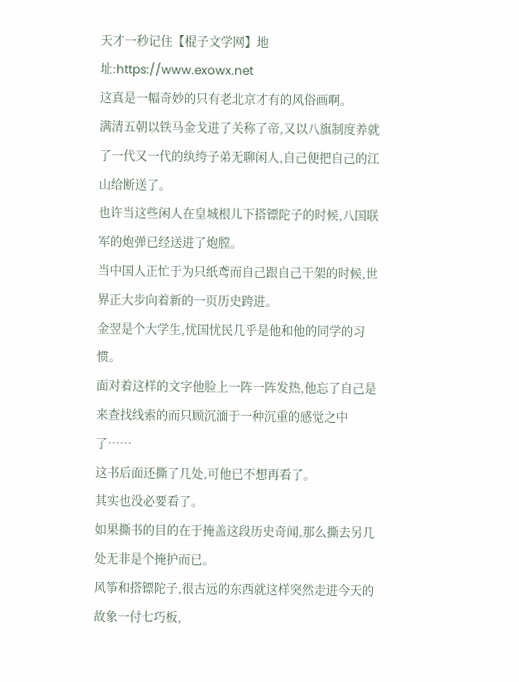天才一秒记住【棍子文学网】地址:https://www.exowx.net
这真是一幅奇妙的只有老北京才有的风俗画啊。
满清五朝以铁马金戈进了关称了帝,又以八旗制度养就了一代又一代的纨绔子弟无聊闲人,自己便把自己的江山给断送了。
也许当这些闲人在皇城根儿下搭镖陀子的时候,八国联军的炮弹已经送进了炮膛。
当中国人正忙于为只纸鸢而自己跟自己干架的时候,世界正大步向着新的一页历史跨进。
金翌是个大学生,忧国忧民几乎是他和他的同学的习惯。
面对着这样的文字他脸上一阵一阵发热,他忘了自己是来查找线索的而只顾沉湎于一种沉重的感觉之中了……
这书后面还撕了几处,可他已不想再看了。
其实也没必要看了。
如果撕书的目的在于掩盖这段历史奇闻,那么撕去另几处无非是个掩护而已。
风筝和搭镖陀子,很古远的东西就这样突然走进今天的故象一付七巧板,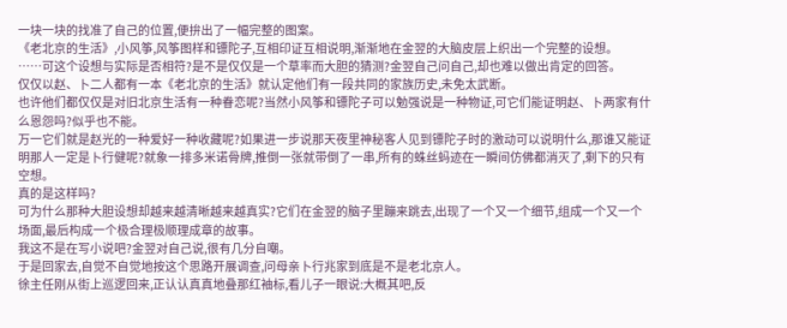一块一块的找准了自己的位置,便拚出了一幅完整的图案。
《老北京的生活》,小风筝,风筝图样和镖陀子,互相印证互相说明,渐渐地在金翌的大脑皮层上织出一个完整的设想。
……可这个设想与实际是否相符?是不是仅仅是一个草率而大胆的猜测?金翌自己问自己,却也难以做出肯定的回答。
仅仅以赵、卜二人都有一本《老北京的生活》就认定他们有一段共同的家族历史,未免太武断。
也许他们都仅仅是对旧北京生活有一种眷恋呢?当然小风筝和镖陀子可以勉强说是一种物证,可它们能证明赵、卜两家有什么恩怨吗?似乎也不能。
万一它们就是赵光的一种爱好一种收藏呢?如果进一步说那天夜里神秘客人见到镖陀子时的激动可以说明什么,那谁又能证明那人一定是卜行健呢?就象一排多米诺骨牌,推倒一张就带倒了一串,所有的蛛丝蚂迹在一瞬间仿佛都消灭了,剩下的只有空想。
真的是这样吗?
可为什么那种大胆设想却越来越清晰越来越真实?它们在金翌的脑子里蹦来跳去,出现了一个又一个细节,组成一个又一个场面,最后构成一个极合理极顺理成章的故事。
我这不是在写小说吧?金翌对自己说,很有几分自嘲。
于是回家去,自觉不自觉地按这个思路开展调查,问母亲卜行兆家到底是不是老北京人。
徐主任刚从街上巡逻回来,正认认真真地叠那红袖标,看儿子一眼说:大概其吧,反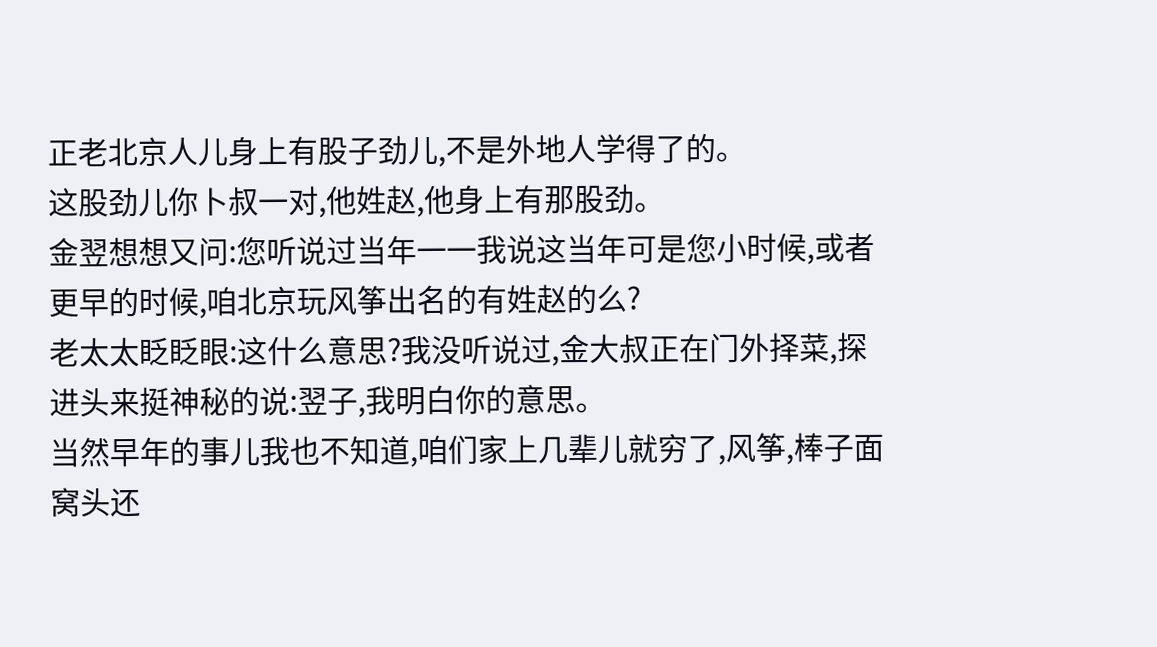正老北京人儿身上有股子劲儿,不是外地人学得了的。
这股劲儿你卜叔一对,他姓赵,他身上有那股劲。
金翌想想又问:您听说过当年一一我说这当年可是您小时候,或者更早的时候,咱北京玩风筝出名的有姓赵的么?
老太太眨眨眼:这什么意思?我没听说过,金大叔正在门外择菜,探进头来挺神秘的说:翌子,我明白你的意思。
当然早年的事儿我也不知道,咱们家上几辈儿就穷了,风筝,棒子面窝头还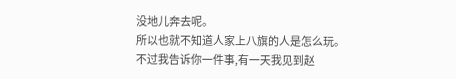没地儿奔去呢。
所以也就不知道人家上八旗的人是怎么玩。
不过我告诉你一件事,有一天我见到赵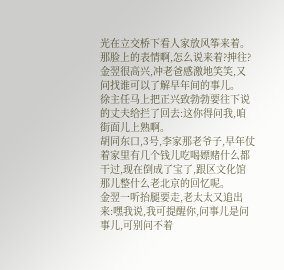光在立交桥下看人家放风筝来着。
那脸上的表情啊,怎么说来着?抻往?
金翌很高兴,冲老爸感激地笑笑,又问找谁可以了解早年间的事儿。
徐主任马上把正兴致勃勃要往下说的丈夫给拦了回去:这你得问我,咱街面儿上熟啊。
胡同东口,3号,李家那老爷子,早年仗着家里有几个钱儿吃喝嫖赌什么都干过,现在倒成了宝了,跟区文化馆那儿整什么老北京的回忆呢。
金翌一听抬腿要走,老太太又追出来:嘿我说,我可提醒你,问事儿是问事儿,可别问不着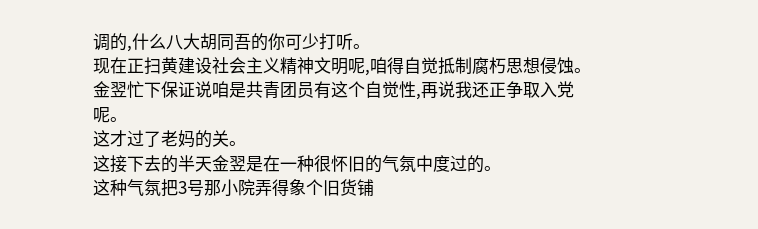调的,什么八大胡同吾的你可少打听。
现在正扫黄建设社会主义精神文明呢,咱得自觉抵制腐朽思想侵蚀。
金翌忙下保证说咱是共青团员有这个自觉性,再说我还正争取入党呢。
这才过了老妈的关。
这接下去的半天金翌是在一种很怀旧的气氛中度过的。
这种气氛把3号那小院弄得象个旧货铺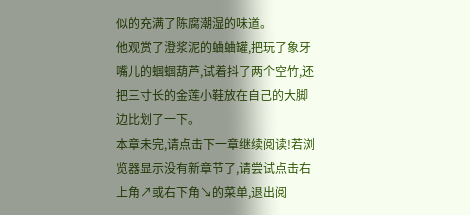似的充满了陈腐潮湿的味道。
他观赏了澄浆泥的蛐蛐罐,把玩了象牙嘴儿的蝈蝈葫芦,试着抖了两个空竹,还把三寸长的金莲小鞋放在自己的大脚边比划了一下。
本章未完,请点击下一章继续阅读!若浏览器显示没有新章节了,请尝试点击右上角↗或右下角↘的菜单,退出阅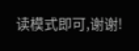读模式即可,谢谢!